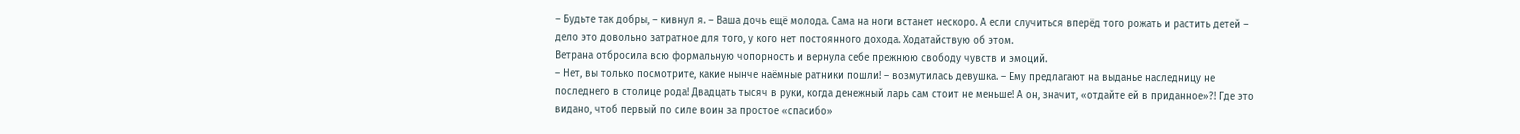– Будьте так добры, – кивнул я. – Ваша дочь ещё молода. Сама на ноги встанет нескоро. А если случиться вперёд того рожать и растить детей – дело это довольно затратное для того, у кого нет постоянного дохода. Ходатайствую об этом.
Ветрана отбросила всю формальную чопорность и вернула себе прежнюю свободу чувств и эмоций.
– Нет, вы только посмотрите, какие нынче наёмные ратники пошли! – возмутилась девушка. – Ему предлагают на выданье наследницу не последнего в столице рода! Двадцать тысяч в руки, когда денежный ларь сам стоит не меньше! А он, значит, «отдайте ей в приданное»?! Где это видано, чтоб первый по силе воин за простое «спасибо»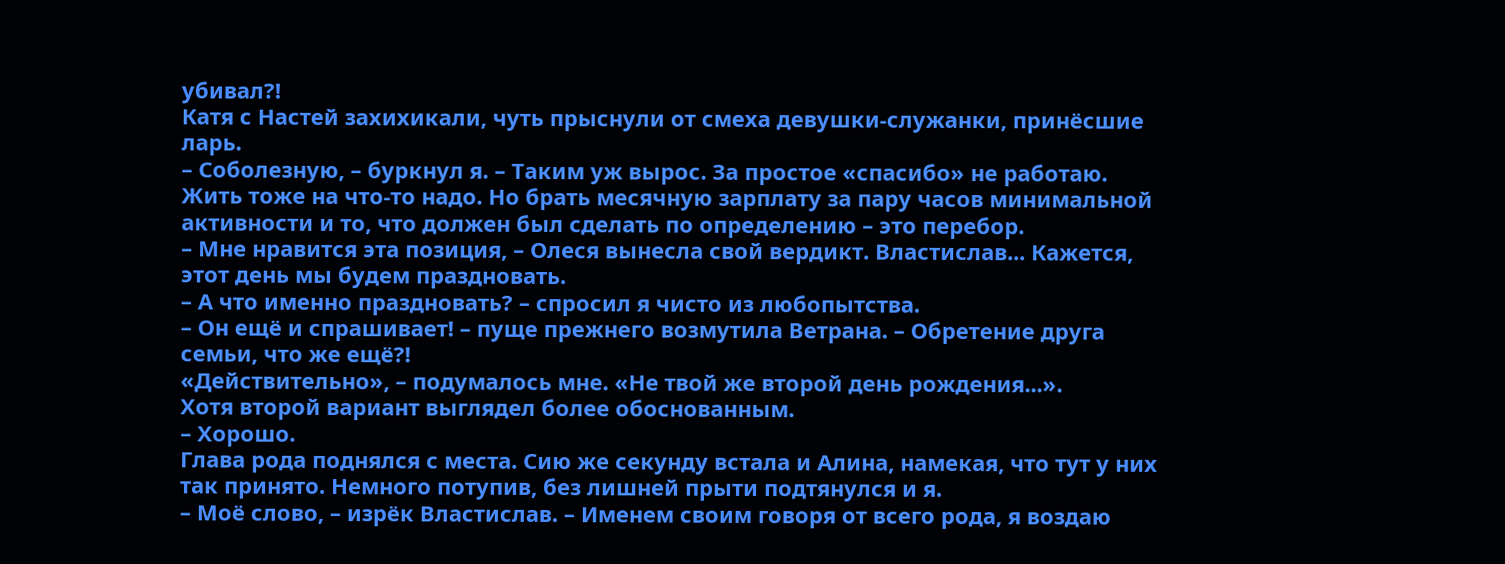убивал?!
Катя с Настей захихикали, чуть прыснули от смеха девушки-служанки, принёсшие ларь.
– Соболезную, – буркнул я. – Таким уж вырос. За простое «спасибо» не работаю. Жить тоже на что-то надо. Но брать месячную зарплату за пару часов минимальной активности и то, что должен был сделать по определению – это перебор.
– Мне нравится эта позиция, – Олеся вынесла свой вердикт. Властислав... Кажется, этот день мы будем праздновать.
– А что именно праздновать? – спросил я чисто из любопытства.
– Он ещё и спрашивает! – пуще прежнего возмутила Ветрана. – Обретение друга семьи, что же ещё?!
«Действительно», – подумалось мне. «Не твой же второй день рождения...».
Хотя второй вариант выглядел более обоснованным.
– Хорошо.
Глава рода поднялся с места. Сию же секунду встала и Алина, намекая, что тут у них так принято. Немного потупив, без лишней прыти подтянулся и я.
– Моё слово, – изрёк Властислав. – Именем своим говоря от всего рода, я воздаю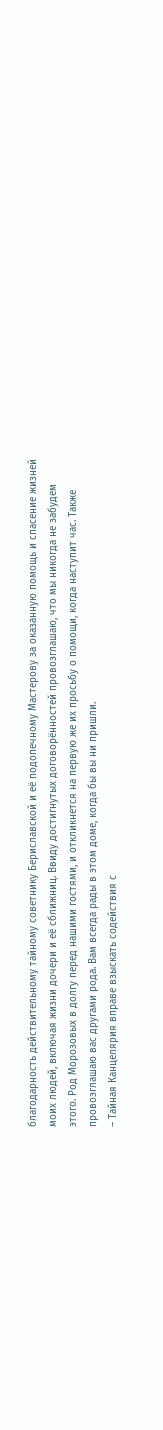благодарность действительному тайному советнику Бериславской и её подопечному Мастерову за оказанную помощь и спасение жизней моих людей, включая жизни дочери и её сближниц. Ввиду достигнутых договорённостей провозглашаю, что мы никогда не забудем этого. Род Морозовых в долгу перед нашими гостями, и откликнется на первую же их просьбу о помощи, когда наступит час. Также провозглашаю вас другами рода. Вам всегда рады в этом доме, когда бы вы ни пришли.
– Тайная Канцелярия вправе взыскать содействия с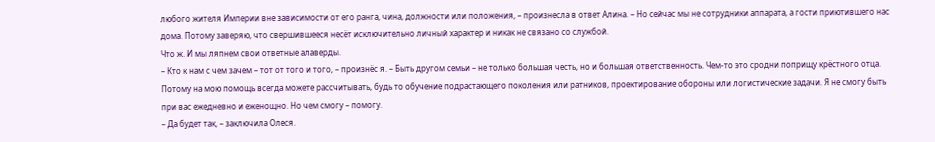любого жителя Империи вне зависимости от его ранга, чина, должности или положения, – произнесла в ответ Алина. – Но сейчас мы не сотрудники аппарата, а гости приютившего нас дома. Потому заверяю, что свершившееся несёт исключительно личный характер и никак не связано со службой.
Что ж. И мы ляпнем свои ответные алаверды.
– Кто к нам с чем зачем – тот от того и того, – произнёс я. – Быть другом семьи – не только большая честь, но и большая ответственность. Чем-то это сродни поприщу крёстного отца. Потому на мою помощь всегда можете рассчитывать, будь то обучение подрастающего поколения или ратников, проектирование обороны или логистические задачи. Я не смогу быть при вас ежедневно и еженощно. Но чем смогу – помогу.
– Да будет так, – заключила Олеся.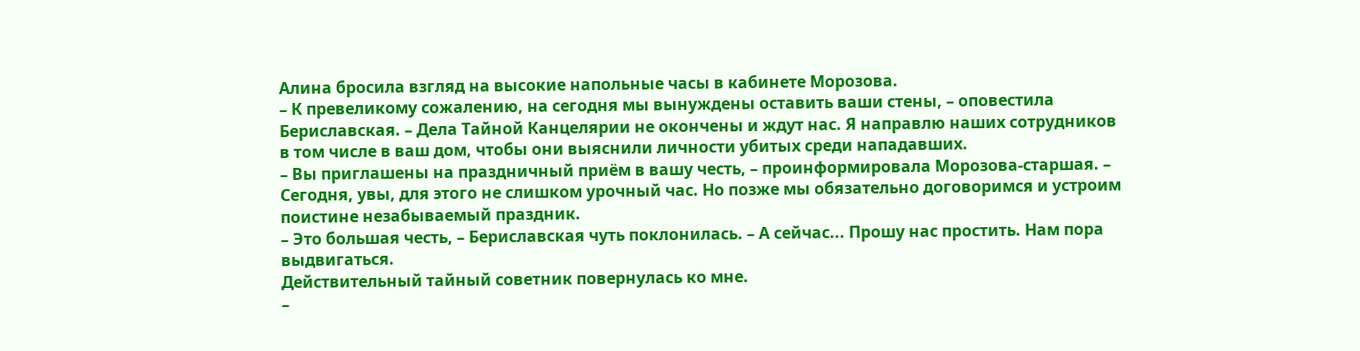Алина бросила взгляд на высокие напольные часы в кабинете Морозова.
– К превеликому сожалению, на сегодня мы вынуждены оставить ваши стены, – оповестила Бериславская. – Дела Тайной Канцелярии не окончены и ждут нас. Я направлю наших сотрудников в том числе в ваш дом, чтобы они выяснили личности убитых среди нападавших.
– Вы приглашены на праздничный приём в вашу честь, – проинформировала Морозова-старшая. – Сегодня, увы, для этого не слишком урочный час. Но позже мы обязательно договоримся и устроим поистине незабываемый праздник.
– Это большая честь, – Бериславская чуть поклонилась. – А сейчас... Прошу нас простить. Нам пора выдвигаться.
Действительный тайный советник повернулась ко мне.
–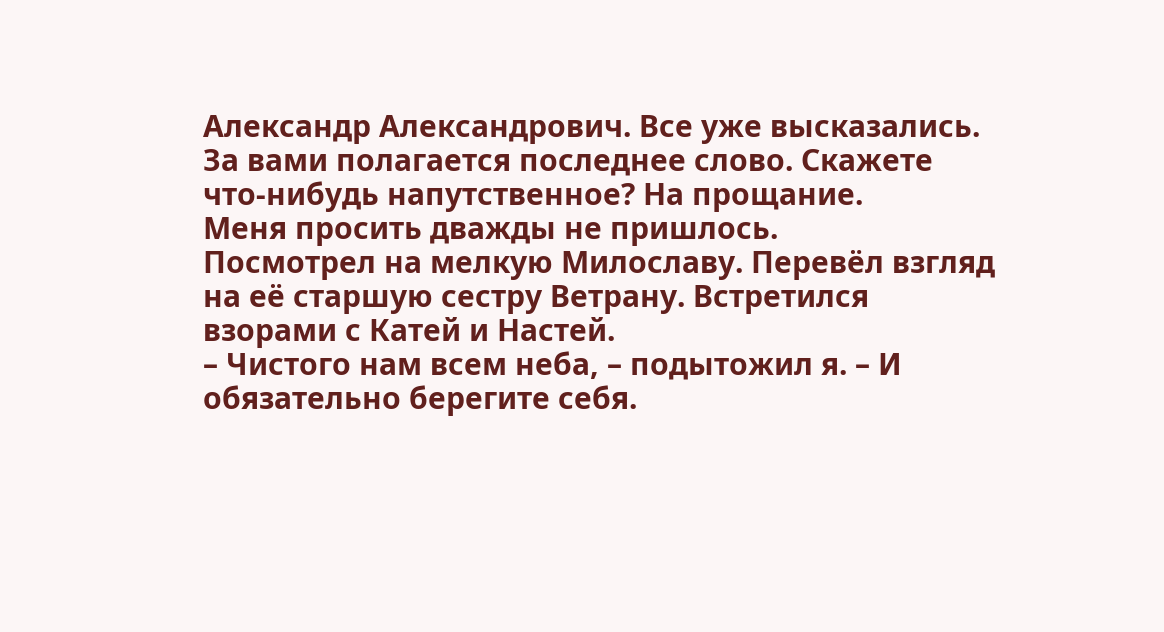Александр Александрович. Все уже высказались. За вами полагается последнее слово. Скажете что-нибудь напутственное? На прощание.
Меня просить дважды не пришлось.
Посмотрел на мелкую Милославу. Перевёл взгляд на её старшую сестру Ветрану. Встретился взорами с Катей и Настей.
– Чистого нам всем неба, – подытожил я. – И обязательно берегите себя.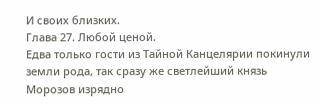И своих близких.
Глава 27. Любой ценой.
Едва только гости из Тайной Канцелярии покинули земли рода, так сразу же светлейший князь Морозов изрядно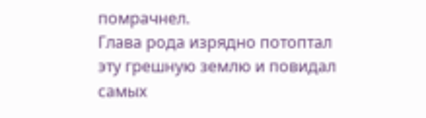помрачнел.
Глава рода изрядно потоптал эту грешную землю и повидал самых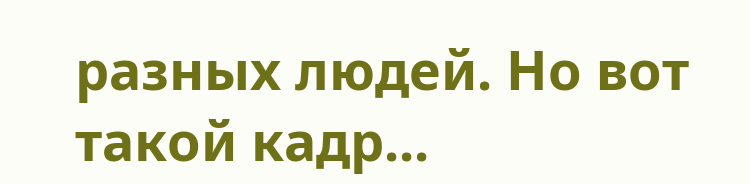разных людей. Но вот такой кадр...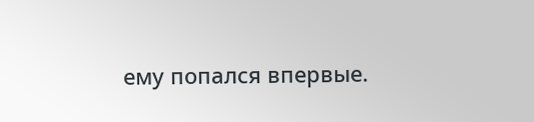ему попался впервые.